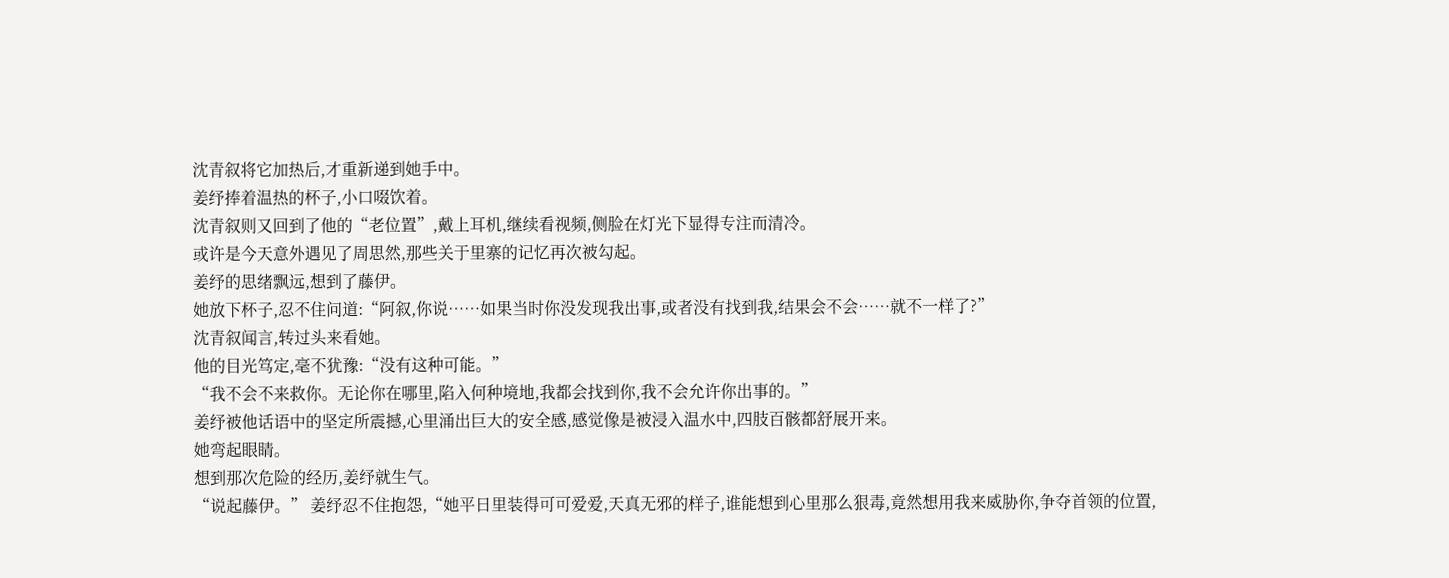沈青叙将它加热后,才重新递到她手中。
姜纾捧着温热的杯子,小口啜饮着。
沈青叙则又回到了他的“老位置”,戴上耳机,继续看视频,侧脸在灯光下显得专注而清冷。
或许是今天意外遇见了周思然,那些关于里寨的记忆再次被勾起。
姜纾的思绪飘远,想到了藤伊。
她放下杯子,忍不住问道:“阿叙,你说……如果当时你没发现我出事,或者没有找到我,结果会不会……就不一样了?”
沈青叙闻言,转过头来看她。
他的目光笃定,毫不犹豫:“没有这种可能。”
“我不会不来救你。无论你在哪里,陷入何种境地,我都会找到你,我不会允许你出事的。”
姜纾被他话语中的坚定所震撼,心里涌出巨大的安全感,感觉像是被浸入温水中,四肢百骸都舒展开来。
她弯起眼睛。
想到那次危险的经历,姜纾就生气。
“说起藤伊。” 姜纾忍不住抱怨,“她平日里装得可可爱爱,天真无邪的样子,谁能想到心里那么狠毒,竟然想用我来威胁你,争夺首领的位置,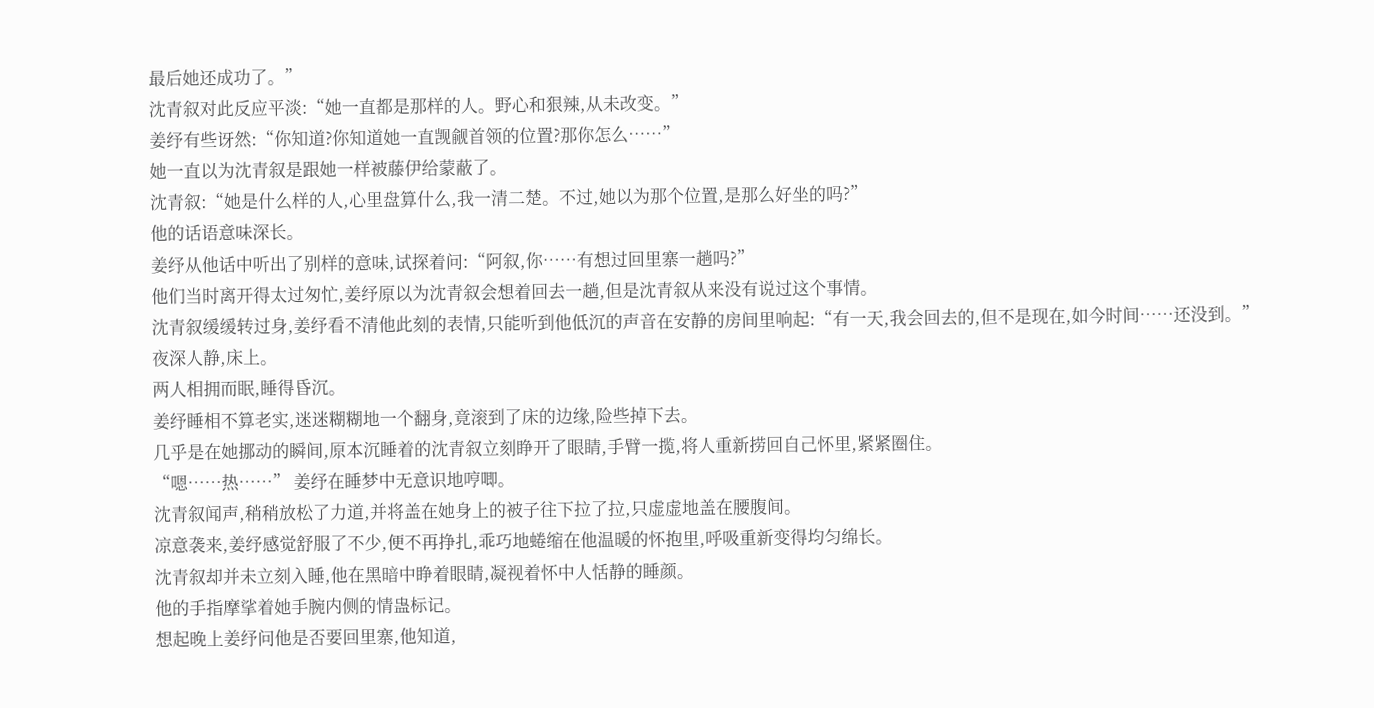最后她还成功了。”
沈青叙对此反应平淡:“她一直都是那样的人。野心和狠辣,从未改变。”
姜纾有些讶然:“你知道?你知道她一直觊觎首领的位置?那你怎么……”
她一直以为沈青叙是跟她一样被藤伊给蒙蔽了。
沈青叙:“她是什么样的人,心里盘算什么,我一清二楚。不过,她以为那个位置,是那么好坐的吗?”
他的话语意味深长。
姜纾从他话中听出了别样的意味,试探着问:“阿叙,你……有想过回里寨一趟吗?”
他们当时离开得太过匆忙,姜纾原以为沈青叙会想着回去一趟,但是沈青叙从来没有说过这个事情。
沈青叙缓缓转过身,姜纾看不清他此刻的表情,只能听到他低沉的声音在安静的房间里响起:“有一天,我会回去的,但不是现在,如今时间……还没到。”
夜深人静,床上。
两人相拥而眠,睡得昏沉。
姜纾睡相不算老实,迷迷糊糊地一个翻身,竟滚到了床的边缘,险些掉下去。
几乎是在她挪动的瞬间,原本沉睡着的沈青叙立刻睁开了眼睛,手臂一揽,将人重新捞回自己怀里,紧紧圈住。
“嗯……热……” 姜纾在睡梦中无意识地哼唧。
沈青叙闻声,稍稍放松了力道,并将盖在她身上的被子往下拉了拉,只虚虚地盖在腰腹间。
凉意袭来,姜纾感觉舒服了不少,便不再挣扎,乖巧地蜷缩在他温暖的怀抱里,呼吸重新变得均匀绵长。
沈青叙却并未立刻入睡,他在黑暗中睁着眼睛,凝视着怀中人恬静的睡颜。
他的手指摩挲着她手腕内侧的情蛊标记。
想起晚上姜纾问他是否要回里寨,他知道,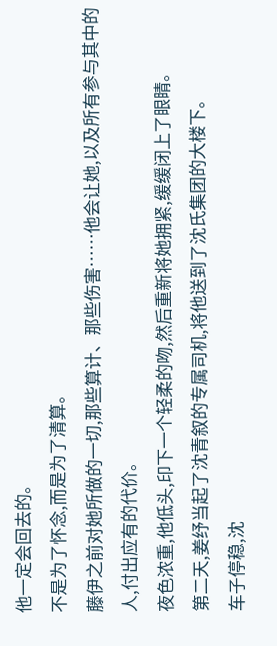他一定会回去的。
不是为了怀念,而是为了清算。
藤伊之前对她所做的一切,那些算计、那些伤害……他会让她,以及所有参与其中的人,付出应有的代价。
夜色浓重,他低头,印下一个轻柔的吻,然后重新将她拥紧,缓缓闭上了眼睛。
第二天,姜纾当起了沈青叙的专属司机,将他送到了沈氏集团的大楼下。
车子停稳,沈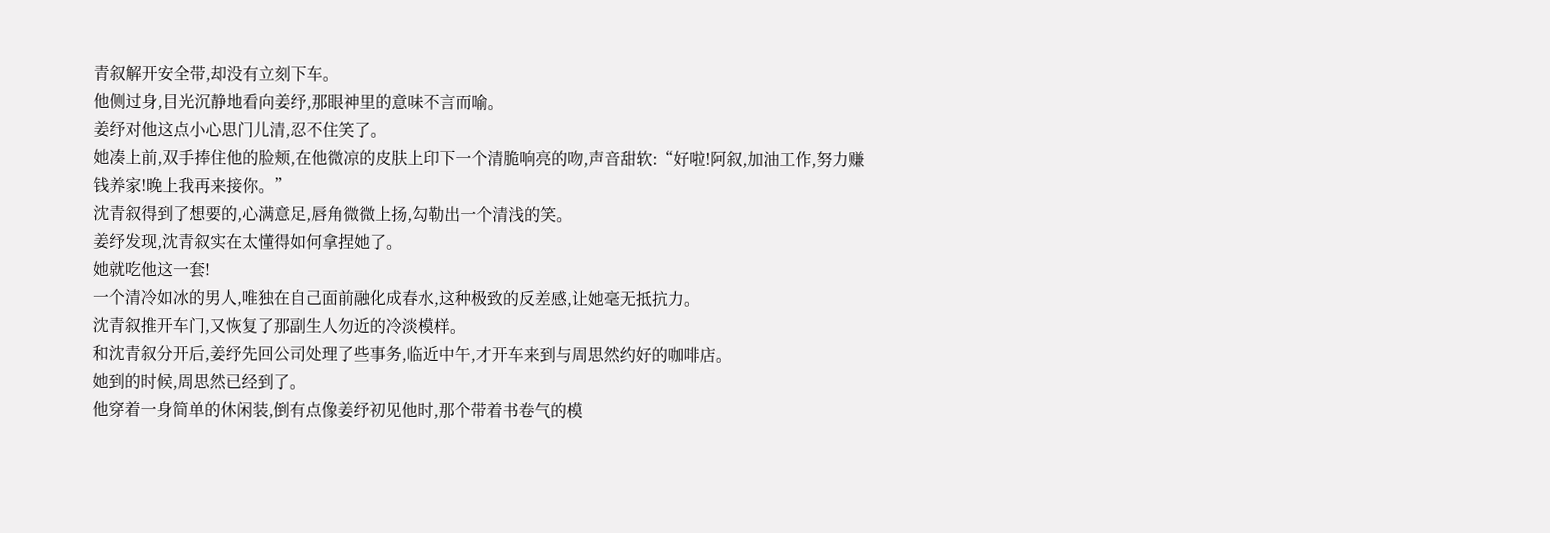青叙解开安全带,却没有立刻下车。
他侧过身,目光沉静地看向姜纾,那眼神里的意味不言而喻。
姜纾对他这点小心思门儿清,忍不住笑了。
她凑上前,双手捧住他的脸颊,在他微凉的皮肤上印下一个清脆响亮的吻,声音甜软:“好啦!阿叙,加油工作,努力赚钱养家!晚上我再来接你。”
沈青叙得到了想要的,心满意足,唇角微微上扬,勾勒出一个清浅的笑。
姜纾发现,沈青叙实在太懂得如何拿捏她了。
她就吃他这一套!
一个清冷如冰的男人,唯独在自己面前融化成春水,这种极致的反差感,让她毫无抵抗力。
沈青叙推开车门,又恢复了那副生人勿近的冷淡模样。
和沈青叙分开后,姜纾先回公司处理了些事务,临近中午,才开车来到与周思然约好的咖啡店。
她到的时候,周思然已经到了。
他穿着一身简单的休闲装,倒有点像姜纾初见他时,那个带着书卷气的模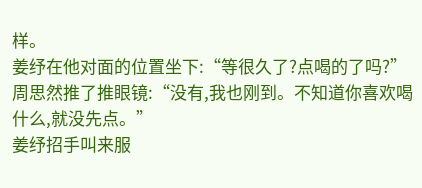样。
姜纾在他对面的位置坐下:“等很久了?点喝的了吗?”
周思然推了推眼镜:“没有,我也刚到。不知道你喜欢喝什么,就没先点。”
姜纾招手叫来服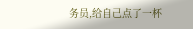务员,给自己点了一杯